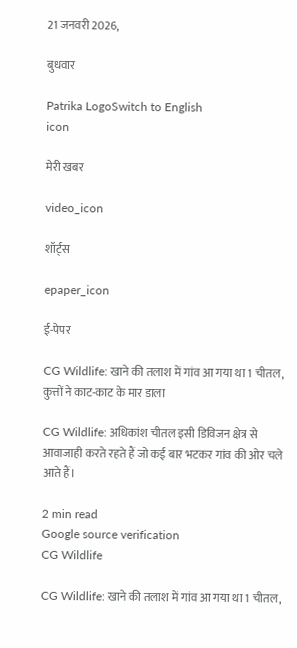21 जनवरी 2026,

बुधवार

Patrika LogoSwitch to English
icon

मेरी खबर

video_icon

शॉर्ट्स

epaper_icon

ई-पेपर

CG Wildlife: खाने की तलाश में गांव आ गया था 1 चीतल, कुत्तों ने काट-काट के मार डाला

CG Wildlife: अधिकांश चीतल इसी डिविजन क्षेत्र से आवाजाही करते रहते हैं जो कई बार भटकर गांव की ओर चले आते हैं।

2 min read
Google source verification
CG Wildlife

CG Wildlife: खाने की तलाश में गांव आ गया था 1 चीतल,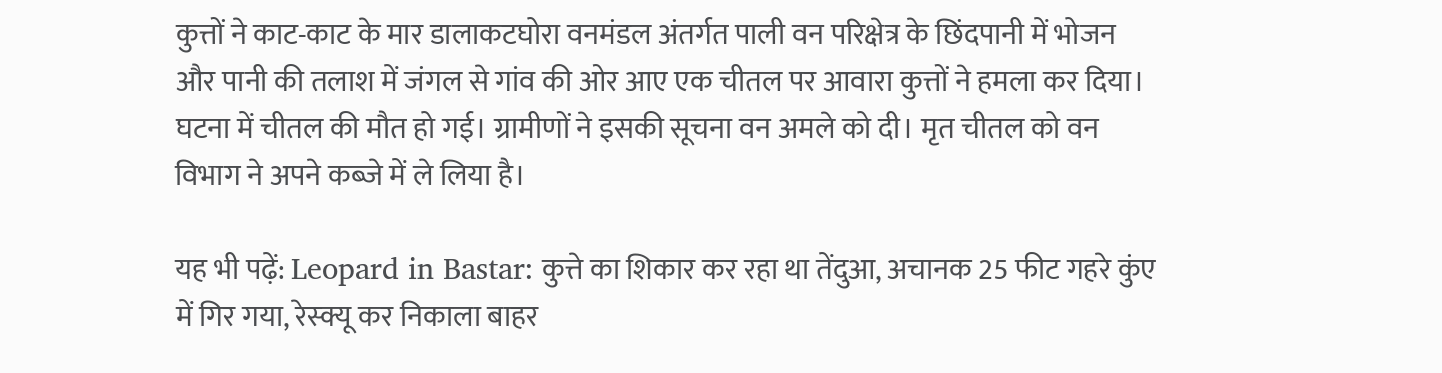कुत्तों ने काट-काट के मार डालाकटघोरा वनमंडल अंतर्गत पाली वन परिक्षेत्र के छिंदपानी में भोजन और पानी की तलाश में जंगल से गांव की ओर आए एक चीतल पर आवारा कुत्तों ने हमला कर दिया। घटना में चीतल की मौत हो गई। ग्रामीणों ने इसकी सूचना वन अमले को दी। मृत चीतल को वन विभाग ने अपने कब्जे में ले लिया है।

यह भी पढ़ें: Leopard in Bastar: कुत्ते का शिकार कर रहा था तेंदुआ, अचानक 25 फीट गहरे कुंए में गिर गया, रेस्क्यू कर निकाला बाहर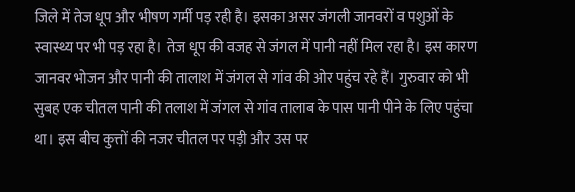जिले में तेज धूप और भीषण गर्मी पड़ रही है। इसका असर जंगली जानवरों व पशुओं के स्वास्थ्य पर भी पड़ रहा है। तेज धूप की वजह से जंगल में पानी नहीं मिल रहा है। इस कारण जानवर भोजन और पानी की तालाश में जंगल से गांव की ओर पहुंच रहे हैं। गुरुवार को भी सुबह एक चीतल पानी की तलाश में जंगल से गांव तालाब के पास पानी पीने के लिए पहुंचा था। इस बीच कुत्तों की नजर चीतल पर पड़ी और उस पर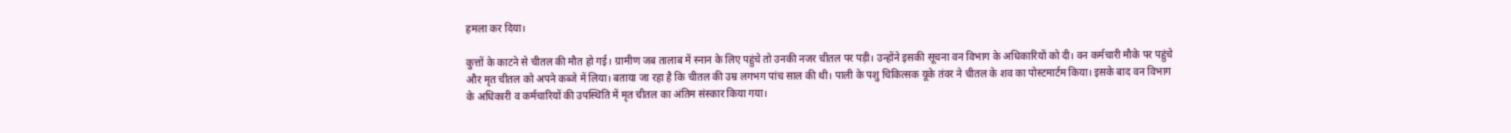हमला कर दिया।

कुत्तों के काटने से चीतल की मौत हो गई। ग्रामीण जब तालाब में स्नान के लिए पहुंचे तो उनकी नजर चीतल पर पड़ी। उन्होंने इसकी सूचना वन विभाग के अधिकारियों को दी। वन कर्मचारी मौके पर पहुंचे और मृत चीतल को अपने कब्जे में लिया। बताया जा रहा है कि चीतल की उम्र लगभग पांच साल की थी। पाली के पशु चिकित्सक यूके तंवर ने चीतल के शव का पोस्टमार्टम किया। इसके बाद वन विभाग के अधिकारी व कर्मचारियों की उपस्थिति में मृत चीतल का अंतिम संस्कार किया गया।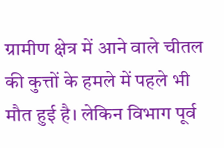ग्रामीण क्षेत्र में आने वाले चीतल की कुत्तों के हमले में पहले भी मौत हुई है। लेकिन विभाग पूर्व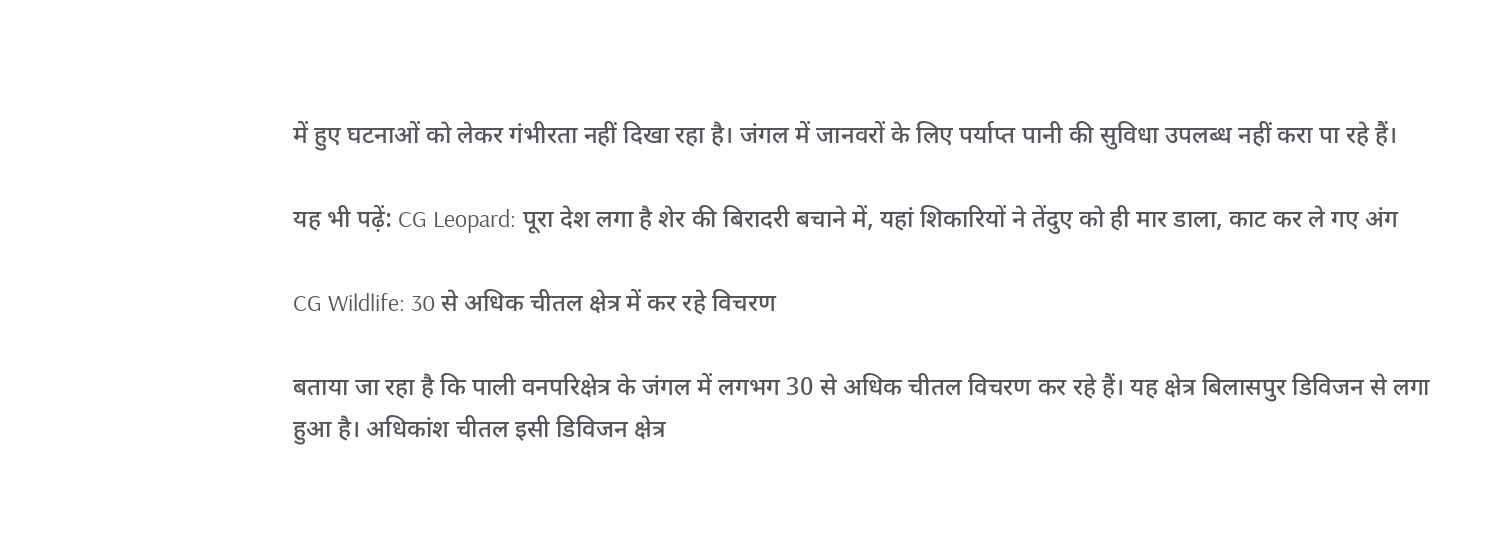में हुए घटनाओं को लेकर गंभीरता नहीं दिखा रहा है। जंगल में जानवरों के लिए पर्याप्त पानी की सुविधा उपलब्ध नहीं करा पा रहे हैं।

यह भी पढ़ें: CG Leopard: पूरा देश लगा है शेर की बिरादरी बचाने में, यहां शिकारियों ने तेंदुए को ही मार डाला, काट कर ले गए अंग

CG Wildlife: 30 से अधिक चीतल क्षेत्र में कर रहे विचरण

बताया जा रहा है कि पाली वनपरिक्षेत्र के जंगल में लगभग 30 से अधिक चीतल विचरण कर रहे हैं। यह क्षेत्र बिलासपुर डिविजन से लगा हुआ है। अधिकांश चीतल इसी डिविजन क्षेत्र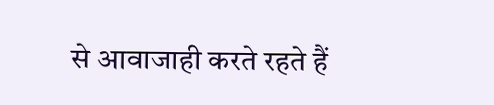से आवाजाही करते रहते हैं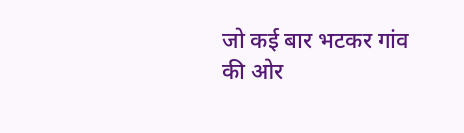जो कई बार भटकर गांव की ओर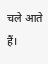चले आते हैं।